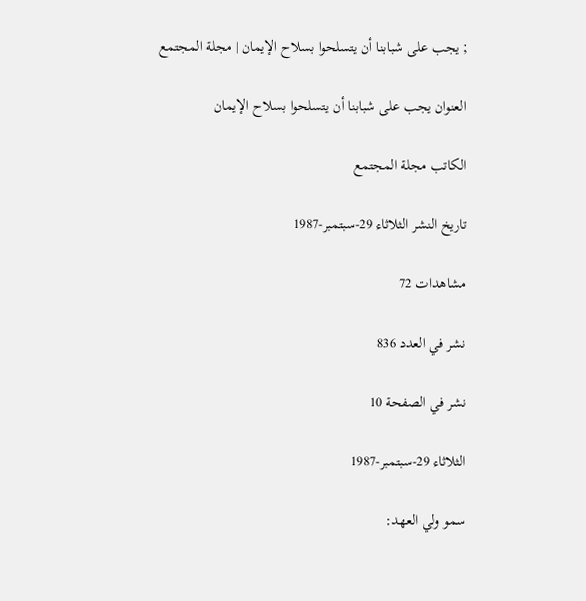; يجب على شبابنا أن يتسلحوا بسلاح الإيمان | مجلة المجتمع

العنوان يجب على شبابنا أن يتسلحوا بسلاح الإيمان

الكاتب مجلة المجتمع

تاريخ النشر الثلاثاء 29-سبتمبر-1987

مشاهدات 72

نشر في العدد 836

نشر في الصفحة 10

الثلاثاء 29-سبتمبر-1987

سمو ولي العهد: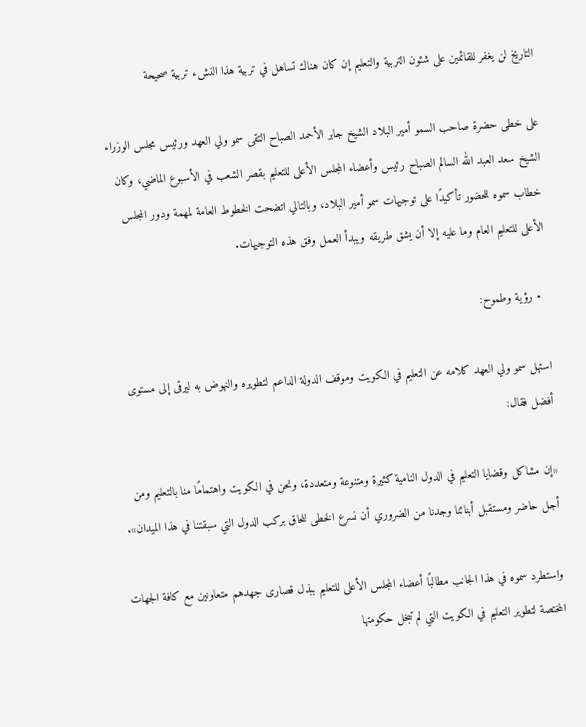التاريخ لن يغفر للقائمين على شئون التربية والتعليم إن كان هناك تساهل في تربية هذا النشء تربية صحيحة

على خطى حضرة صاحب السمو أمير البلاد الشيخ جابر الأحمد الصباح التقى سمو ولي العهد ورئيس مجلس الوزراء الشيخ سعد العبد الله السالم الصباح رئيس وأعضاء المجلس الأعلى للتعليم بقصر الشعب في الأسبوع الماضي، وكان خطاب سموه للحضور تأكيدًا على توجيهات سمو أمير البلاد، وبالتالي اتضحت الخطوط العامة لمهمة ودور المجلس الأعلى للتعليم العام وما عليه إلا أن يشق طريقه ويبدأ العمل وفق هذه التوجيهات.

  • رؤية وطموح:

استهل سمو ولي العهد كلامه عن التعليم في الكويت وموقف الدولة الداعم لتطويره والنهوض به ليرقى إلى مستوى أفضل فقال:

«إن مشاكل وقضايا التعليم في الدول النامية كثيرة ومتنوعة ومتعددة، ونحن في الكويت واهتمامًا منا بالتعليم ومن أجل حاضر ومستقبل أبنائنا وجدنا من الضروري أن نسرع الخطى للحاق بركب الدول التي سبقتنا في هذا الميدان».

واستطرد سموه في هذا الجانب مطالبًا أعضاء المجلس الأعلى للتعليم ببذل قصارى جهدهم متعاونين مع كافة الجهات المختصة لتطوير التعليم في الكويت التي لم تبخل حكومتها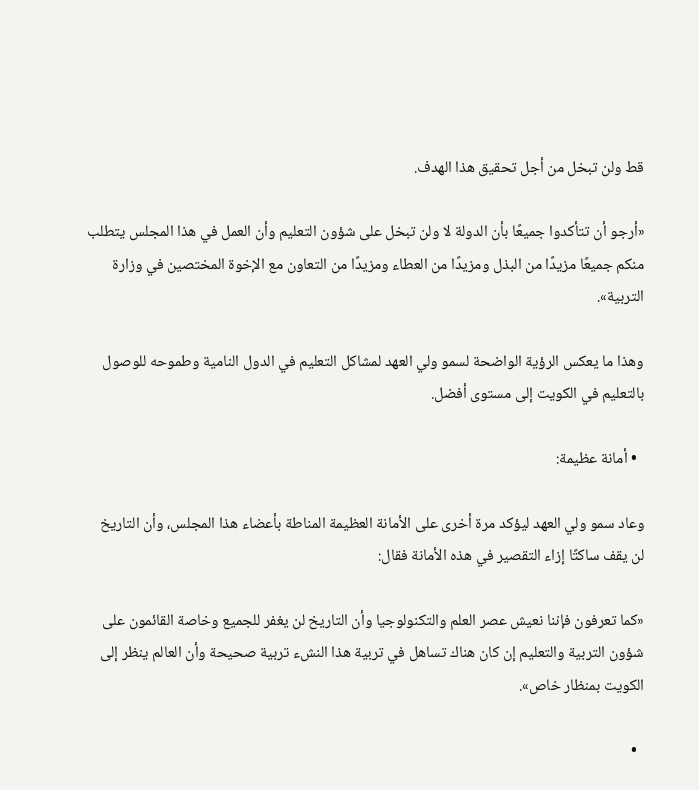قط ولن تبخل من أجل تحقيق هذا الهدف.

«أرجو أن تتأكدوا جميعًا بأن الدولة لا ولن تبخل على شؤون التعليم وأن العمل في هذا المجلس يتطلب منكم جميعًا مزيدًا من البذل ومزيدًا من العطاء ومزيدًا من التعاون مع الإخوة المختصين في وزارة التربية».

وهذا ما يعكس الرؤية الواضحة لسمو ولي العهد لمشاكل التعليم في الدول النامية وطموحه للوصول بالتعليم في الكويت إلى مستوى أفضل.

  • أمانة عظيمة:

وعاد سمو ولي العهد ليؤكد مرة أخرى على الأمانة العظيمة المناطة بأعضاء هذا المجلس، وأن التاريخ لن يقف ساكتًا إزاء التقصير في هذه الأمانة فقال:

«كما تعرفون فإننا نعيش عصر العلم والتكنولوجيا وأن التاريخ لن يغفر للجميع وخاصة القائمون على شؤون التربية والتعليم إن كان هناك تساهل في تربية هذا النشء تربية صحيحة وأن العالم ينظر إلى الكويت بمنظار خاص».

  •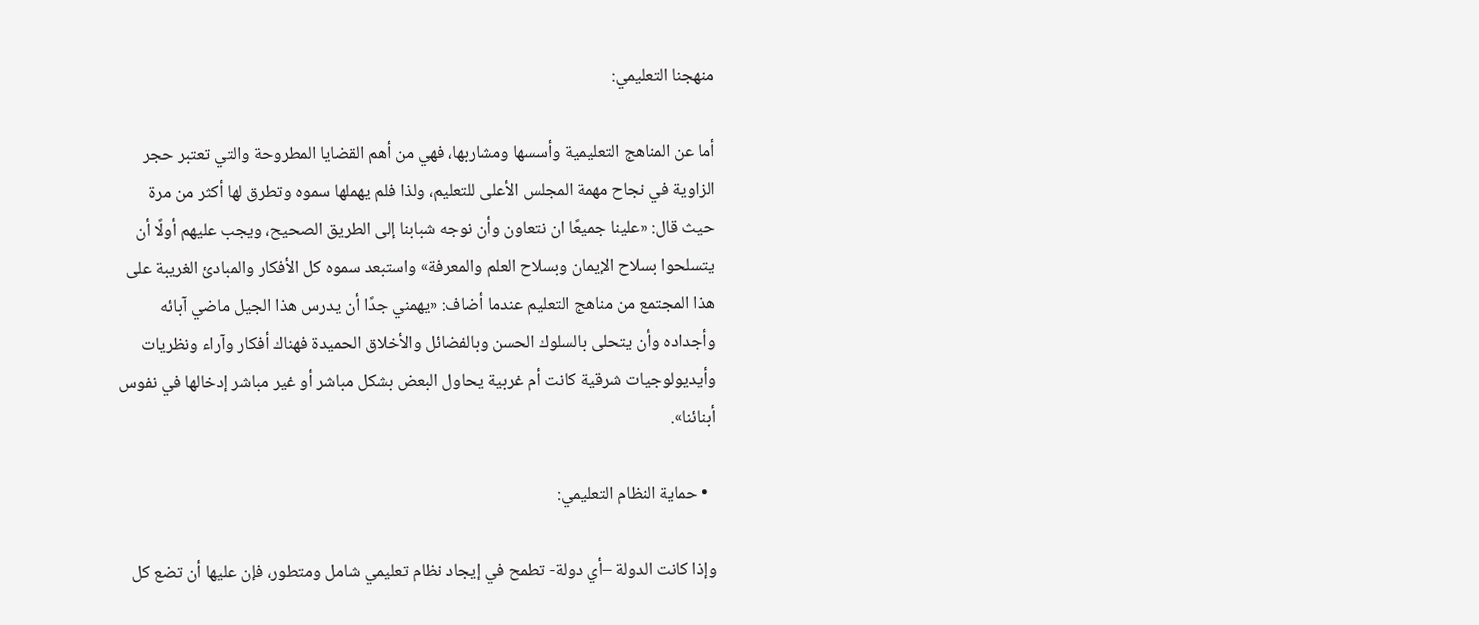منهجنا التعليمي:

أما عن المناهج التعليمية وأسسها ومشاربها، فهي من أهم القضايا المطروحة والتي تعتبر حجر الزاوية في نجاح مهمة المجلس الأعلى للتعليم، ولذا فلم يهملها سموه وتطرق لها أكثر من مرة حيث قال: «علينا جميعًا ان نتعاون وأن نوجه شبابنا إلى الطريق الصحيح، ويجب عليهم أولًا أن يتسلحوا بسلاح الإيمان وبسلاح العلم والمعرفة» واستبعد سموه كل الأفكار والمبادئ الغريبة على هذا المجتمع من مناهج التعليم عندما أضاف: «يهمني جدًا أن يدرس هذا الجيل ماضي آبائه وأجداده وأن يتحلى بالسلوك الحسن وبالفضائل والأخلاق الحميدة فهناك أفكار وآراء ونظريات وأيديولوجيات شرقية كانت أم غربية يحاول البعض بشكل مباشر أو غير مباشر إدخالها في نفوس أبنائنا».

  • حماية النظام التعليمي:

وإذا كانت الدولة –أي دولة- تطمح في إيجاد نظام تعليمي شامل ومتطور، فإن عليها أن تضع كل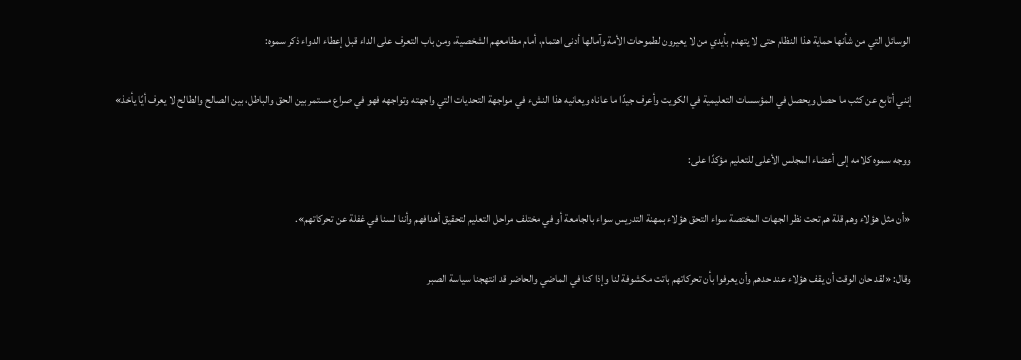الوسائل التي من شأنها حماية هذا النظام حتى لا يتهدم بأيدي من لا يعيرون لطموحات الأمة وآمالها أدنى اهتمام، أمام مطامعهم الشخصية، ومن باب التعرف على الداء قبل إعطاء الدواء ذكر سموه:

إنني أتابع عن كثب ما حصل ويحصل في المؤسسات التعليمية في الكويت وأعرف جيدًا ما عاناه ويعانيه هذا النشء في مواجهة التحديات التي واجهته وتواجهه فهو في صراع مستمر بين الحق والباطل، بين الصالح والطالح لا يعرف أيًا يأخذ»

ووجه سموه كلامه إلى أعضاء المجلس الأعلى للتعليم مؤكدًا على:

«أن مثل هؤلاء وهم قلة هم تحت نظر الجهات المختصة سواء التحق هؤلاء بمهنة التدريس سواء بالجامعة أو في مختلف مراحل التعليم لتحقيق أهدافهم وأننا لسنا في غفلة عن تحركاتهم».

وقال: «لقد حان الوقت أن يقف هؤلاء عند حدهم وأن يعرفوا بأن تحركاتهم باتت مكشوفة لنا وإذا كنا في الماضي والحاضر قد انتهجنا سياسة الصبر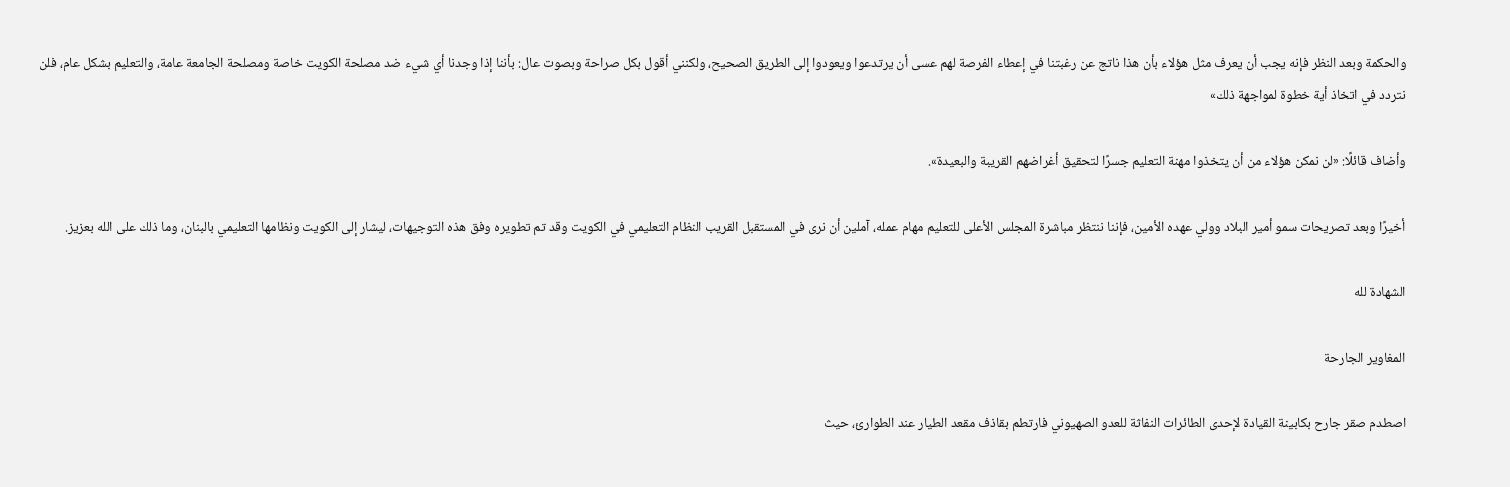والحكمة وبعد النظر فإنه يجب أن يعرف مثل هؤلاء بأن هذا ناتج عن رغبتنا في إعطاء الفرصة لهم عسى أن يرتدعوا ويعودوا إلى الطريق الصحيح، ولكنني أقول بكل صراحة وبصوت عال: بأننا إذا وجدنا أي شيء ضد مصلحة الكويت خاصة ومصلحة الجامعة عامة، والتعليم بشكل عام، فلن نتردد في اتخاذ أية خطوة لمواجهة ذلك»

وأضاف قائلًا: «لن نمكن هؤلاء من أن يتخذوا مهنة التعليم جسرًا لتحقيق أغراضهم القريبة والبعيدة».

أخيرًا وبعد تصريحات سمو أمير البلاد وولي عهده الأمين، فإننا ننتظر مباشرة المجلس الأعلى للتعليم مهام عمله، آملين أن نرى في المستقبل القريب النظام التعليمي في الكويت وقد تم تطويره وفق هذه التوجيهات، ليشار إلى الكويت ونظامها التعليمي بالبنان، وما ذلك على الله بعزيز.

الشهادة لله

المغاوير الجارحة

اصطدم صقر جارح بكابينة القيادة لإحدى الطائرات النفاثة للعدو الصهيوني فارتطم بقاذف مقعد الطيار عند الطوارئ، حيث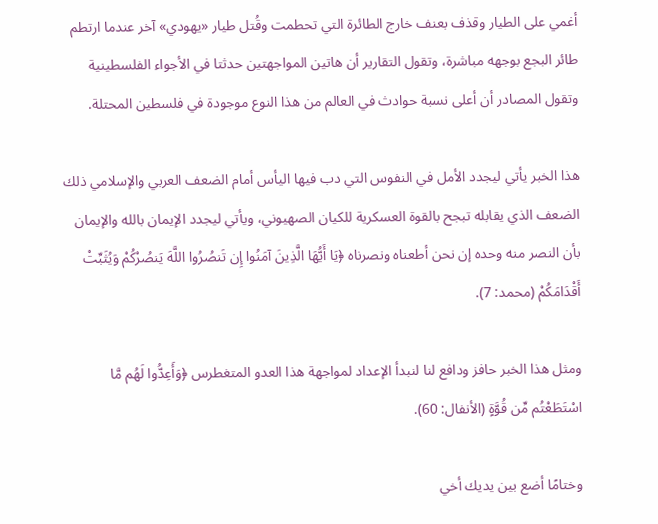أغمي على الطيار وقذف بعنف خارج الطائرة التي تحطمت وقُتل طيار «يهودي» آخر عندما ارتطم طائر البجع بوجهه مباشرة، وتقول التقارير أن هاتين المواجهتين حدثتا في الأجواء الفلسطينية وتقول المصادر أن أعلى نسبة حوادث في العالم من هذا النوع موجودة في فلسطين المحتلة.

هذا الخبر يأتي ليجدد الأمل في النفوس التي دب فيها اليأس أمام الضعف العربي والإسلامي ذلك الضعف الذي يقابله تبجح بالقوة العسكرية للكيان الصهيوني، ويأتي ليجدد الإيمان بالله والإيمان بأن النصر منه وحده إن نحن أطعناه ونصرناه ﴿يَا أَيُّهَا الَّذِينَ آمَنُوا إِن تَنصُرُوا اللَّهَ يَنصُرْكُمْ وَيُثَبِّتْ أَقْدَامَكُمْ (محمد: 7).

ومثل هذا الخبر حافز ودافع لنا لنبدأ الإعداد لمواجهة هذا العدو المتغطرس ﴿وَأَعِدُّوا لَهُم مَّا اسْتَطَعْتُم مِّن قُوَّةٍ (الأنفال: 60).

وختامًا أضع بين يديك أخي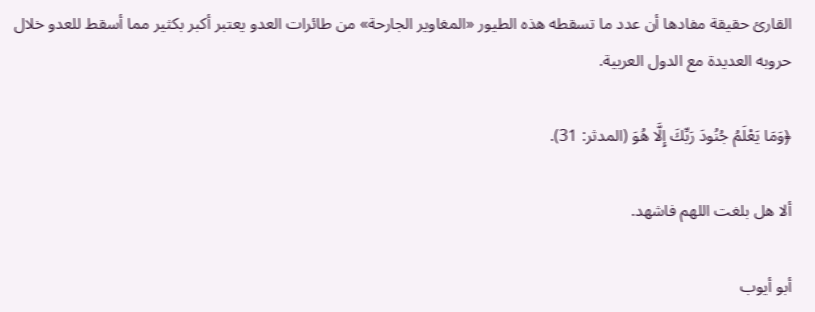القارئ حقيقة مفادها أن عدد ما تسقطه هذه الطيور «المغاوير الجارحة» من طائرات العدو يعتبر أكبر بكثير مما أسقط للعدو خلال حروبه العديدة مع الدول العربية.

﴿وَمَا يَعْلَمُ جُنُودَ رَبِّكَ إِلَّا هُوَ (المدثر: 31).

ألا هل بلغت اللهم فاشهد.

أبو أيوب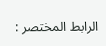الرابط المختصر :